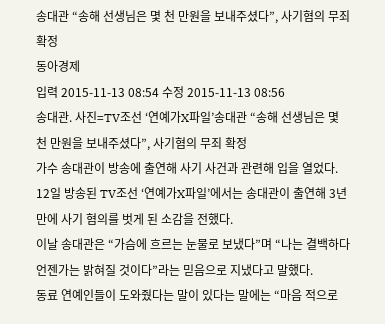송대관 “송해 선생님은 몇 천 만원을 보내주셨다”, 사기혐의 무죄 확정
동아경제
입력 2015-11-13 08:54 수정 2015-11-13 08:56
송대관. 사진=TV조선 ‘연예가X파일’송대관 “송해 선생님은 몇 천 만원을 보내주셨다”, 사기혐의 무죄 확정
가수 송대관이 방송에 출연해 사기 사건과 관련해 입을 열었다.
12일 방송된 TV조선 ‘연예가X파일’에서는 송대관이 출연해 3년 만에 사기 혐의를 벗게 된 소감을 전했다.
이날 송대관은 “가슴에 흐르는 눈물로 보냈다”며 “나는 결백하다 언젠가는 밝혀질 것이다”라는 믿음으로 지냈다고 말했다.
동료 연예인들이 도와줬다는 말이 있다는 말에는 “마음 적으로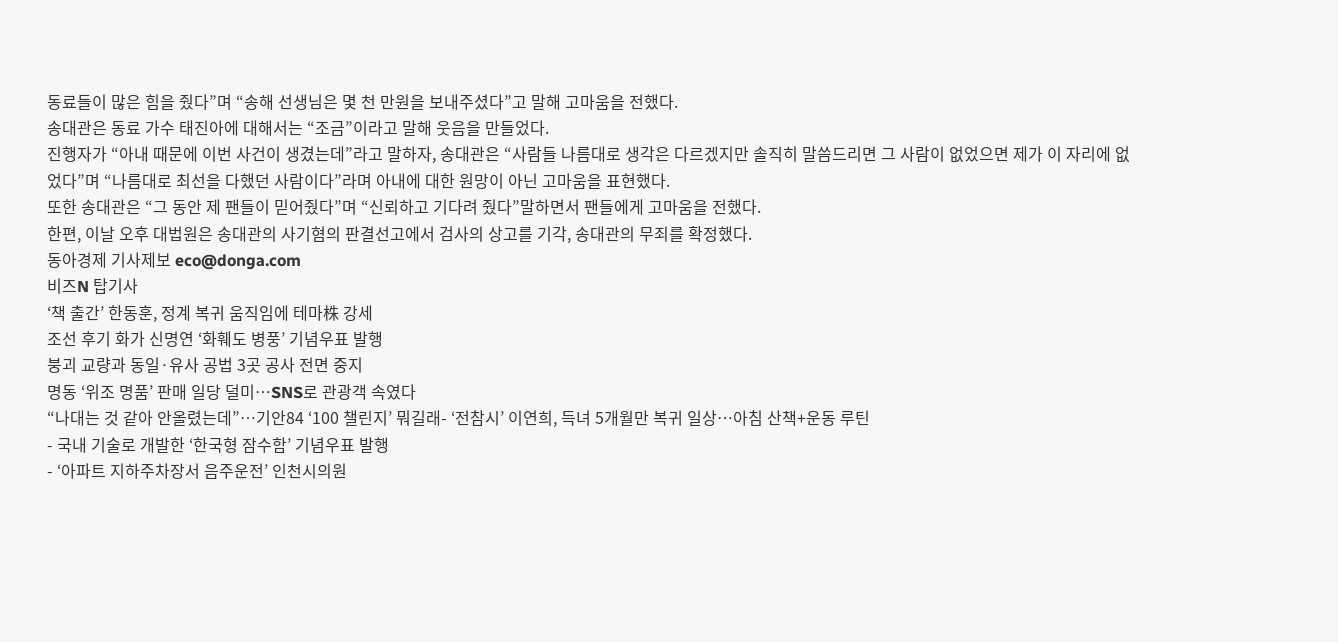동료들이 많은 힘을 줬다”며 “송해 선생님은 몇 천 만원을 보내주셨다”고 말해 고마움을 전했다.
송대관은 동료 가수 태진아에 대해서는 “조금”이라고 말해 웃음을 만들었다.
진행자가 “아내 때문에 이번 사건이 생겼는데”라고 말하자, 송대관은 “사람들 나름대로 생각은 다르겠지만 솔직히 말씀드리면 그 사람이 없었으면 제가 이 자리에 없었다”며 “나름대로 최선을 다했던 사람이다”라며 아내에 대한 원망이 아닌 고마움을 표현했다.
또한 송대관은 “그 동안 제 팬들이 믿어줬다”며 “신뢰하고 기다려 줬다”말하면서 팬들에게 고마움을 전했다.
한편, 이날 오후 대법원은 송대관의 사기혐의 판결선고에서 검사의 상고를 기각, 송대관의 무죄를 확정했다.
동아경제 기사제보 eco@donga.com
비즈N 탑기사
‘책 출간’ 한동훈, 정계 복귀 움직임에 테마株 강세
조선 후기 화가 신명연 ‘화훼도 병풍’ 기념우표 발행
붕괴 교량과 동일·유사 공법 3곳 공사 전면 중지
명동 ‘위조 명품’ 판매 일당 덜미…SNS로 관광객 속였다
“나대는 것 같아 안올렸는데”…기안84 ‘100 챌린지’ 뭐길래- ‘전참시’ 이연희, 득녀 5개월만 복귀 일상…아침 산책+운동 루틴
- 국내 기술로 개발한 ‘한국형 잠수함’ 기념우표 발행
- ‘아파트 지하주차장서 음주운전’ 인천시의원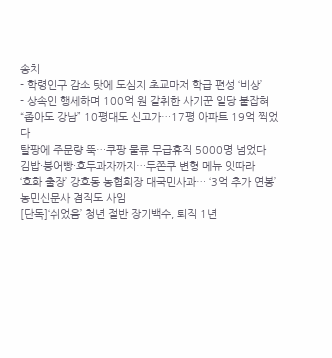송치
- 학령인구 감소 탓에 도심지 초교마저 학급 편성 ‘비상’
- 상속인 행세하며 100억 원 갈취한 사기꾼 일당 붙잡혀
“좁아도 강남” 10평대도 신고가…17평 아파트 19억 찍었다
탈팡에 주문량 뚝…쿠팡 물류 무급휴직 5000명 넘었다
김밥·붕어빵·호두과자까지…두쫀쿠 변형 메뉴 잇따라
‘호화 출장’ 강호동 농협회장 대국민사과… ‘3억 추가 연봉’ 농민신문사 겸직도 사임
[단독]‘쉬었음’ 청년 절반 장기백수, 퇴직 1년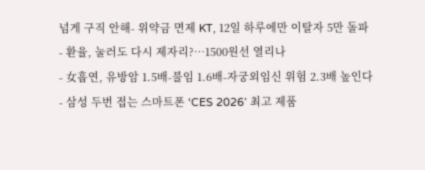넘게 구직 안해- 위약금 면제 KT, 12일 하루에만 이탈자 5만 돌파
- 환율, 눌러도 다시 제자리?…1500원선 열리나
- 女흡연, 유방암 1.5배-불임 1.6배-자궁외임신 위험 2.3배 높인다
- 삼성 두번 접는 스마트폰 ‘CES 2026’ 최고 제품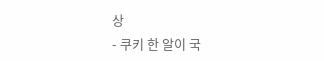상
- 쿠키 한 알이 국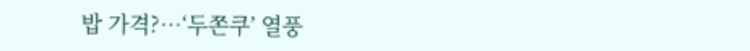밥 가격?…‘두쫀쿠’ 열풍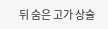뒤 숨은 고가 상술